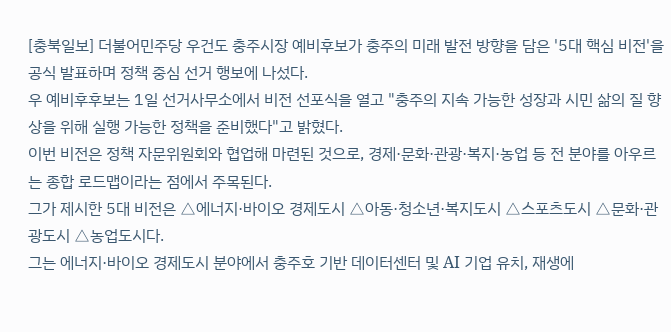[충북일보] 더불어민주당 우건도 충주시장 예비후보가 충주의 미래 발전 방향을 담은 '5대 핵심 비전'을 공식 발표하며 정책 중심 선거 행보에 나섰다.
우 예비후후보는 1일 선거사무소에서 비전 선포식을 열고 "충주의 지속 가능한 성장과 시민 삶의 질 향상을 위해 실행 가능한 정책을 준비했다"고 밝혔다.
이번 비전은 정책 자문위원회와 협업해 마련된 것으로, 경제·문화·관광·복지·농업 등 전 분야를 아우르는 종합 로드맵이라는 점에서 주목된다.
그가 제시한 5대 비전은 △에너지·바이오 경제도시 △아동·청소년·복지도시 △스포츠도시 △문화·관광도시 △농업도시다.
그는 에너지·바이오 경제도시 분야에서 충주호 기반 데이터센터 및 AI 기업 유치, 재생에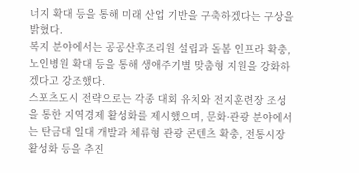너지 확대 등을 통해 미래 산업 기반을 구축하겠다는 구상을 밝혔다.
복지 분야에서는 공공산후조리원 설립과 돌봄 인프라 확충, 노인병원 확대 등을 통해 생애주기별 맞춤형 지원을 강화하겠다고 강조했다.
스포츠도시 전략으로는 각종 대회 유치와 전지훈련장 조성을 통한 지역경제 활성화를 제시했으며, 문화·관광 분야에서는 탄금대 일대 개발과 체류형 관광 콘텐츠 확충, 전통시장 활성화 등을 추진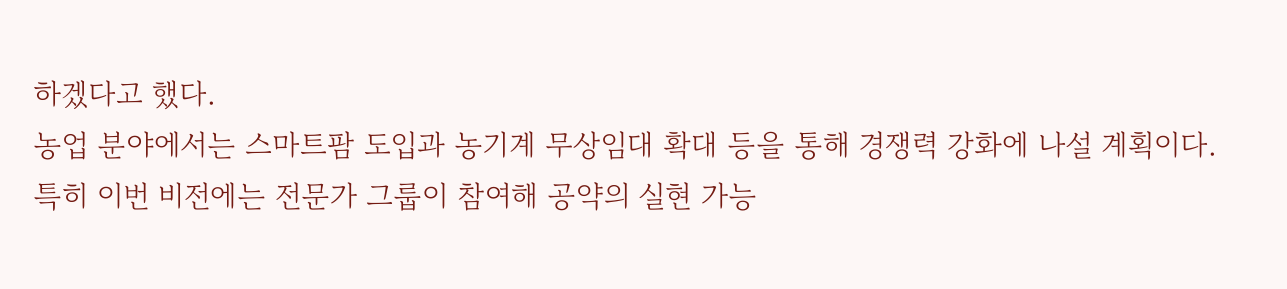하겠다고 했다.
농업 분야에서는 스마트팜 도입과 농기계 무상임대 확대 등을 통해 경쟁력 강화에 나설 계획이다.
특히 이번 비전에는 전문가 그룹이 참여해 공약의 실현 가능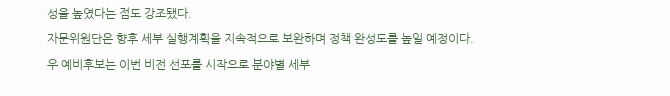성을 높였다는 점도 강조됐다.
자문위원단은 향후 세부 실행계획을 지속적으로 보완하며 정책 완성도를 높일 예정이다.
우 예비후보는 이번 비전 선포를 시작으로 분야별 세부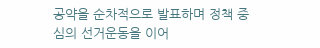공약을 순차적으로 발표하며 정책 중심의 선거운동을 이어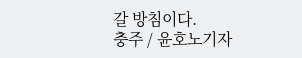갈 방침이다.
충주 / 윤호노기자